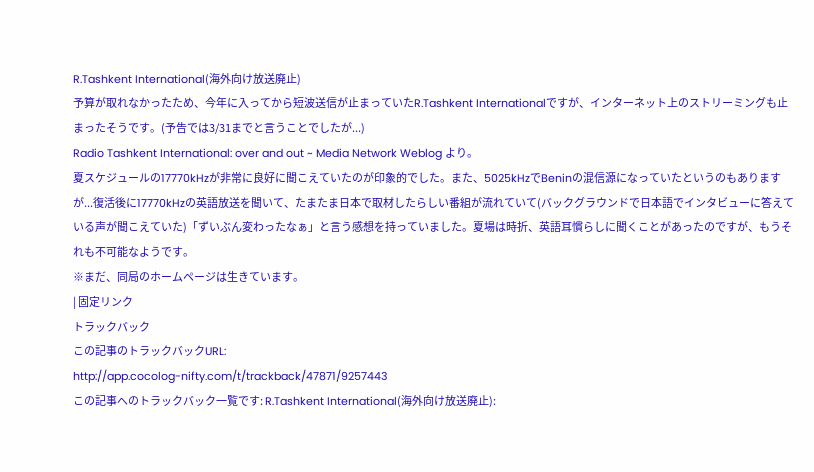R.Tashkent International(海外向け放送廃止)
予算が取れなかったため、今年に入ってから短波送信が止まっていたR.Tashkent Internationalですが、インターネット上のストリーミングも止まったそうです。(予告では3/31までと言うことでしたが...)
Radio Tashkent International: over and out ~ Media Network Weblog より。
夏スケジュールの17770kHzが非常に良好に聞こえていたのが印象的でした。また、5025kHzでBeninの混信源になっていたというのもありますが...復活後に17770kHzの英語放送を聞いて、たまたま日本で取材したらしい番組が流れていて(バックグラウンドで日本語でインタビューに答えている声が聞こえていた)「ずいぶん変わったなぁ」と言う感想を持っていました。夏場は時折、英語耳慣らしに聞くことがあったのですが、もうそれも不可能なようです。
※まだ、同局のホームページは生きています。
| 固定リンク
トラックバック
この記事のトラックバックURL:
http://app.cocolog-nifty.com/t/trackback/47871/9257443
この記事へのトラックバック一覧です: R.Tashkent International(海外向け放送廃止):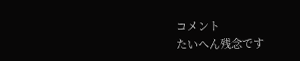コメント
たいへん残念です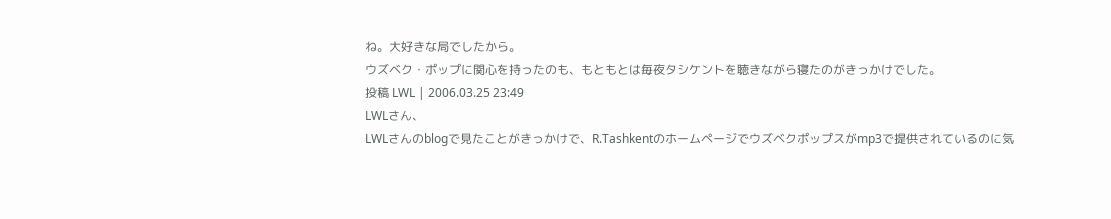ね。大好きな局でしたから。
ウズベク・ポップに関心を持ったのも、もともとは毎夜タシケントを聴きながら寝たのがきっかけでした。
投稿 LWL | 2006.03.25 23:49
LWLさん、
LWLさんのblogで見たことがきっかけで、R.Tashkentのホームページでウズベクポップスがmp3で提供されているのに気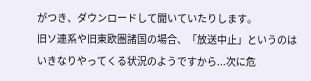がつき、ダウンロードして聞いていたりします。
旧ソ連系や旧東欧圏諸国の場合、「放送中止」というのはいきなりやってくる状況のようですから...次に危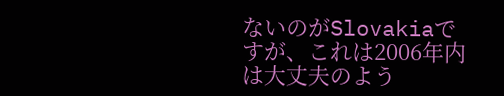ないのがSlovakiaですが、これは2006年内は大丈夫のよう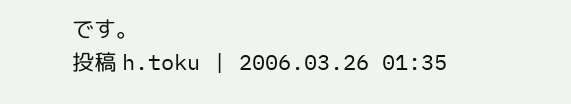です。
投稿 h.toku | 2006.03.26 01:35